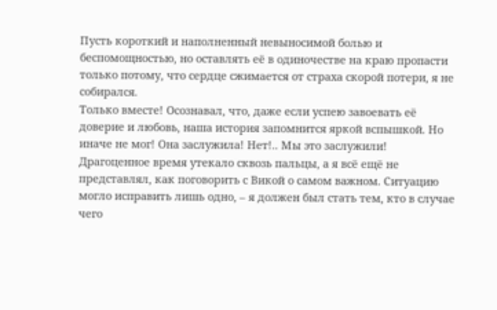Пусть короткий и наполненный невыносимой болью и беспомощностью, но оставлять её в одиночестве на краю пропасти только потому, что сердце сжимается от страха скорой потери, я не собирался.
Только вместе! Осознавал, что, даже если успею завоевать её доверие и любовь, наша история запомнится яркой вспышкой. Но иначе не мог! Она заслужила! Нет!.. Мы это заслужили!
Драгоценное время утекало сквозь пальцы, а я всё ещё не представлял, как поговорить с Викой о самом важном. Ситуацию могло исправить лишь одно, – я должен был стать тем, кто в случае чего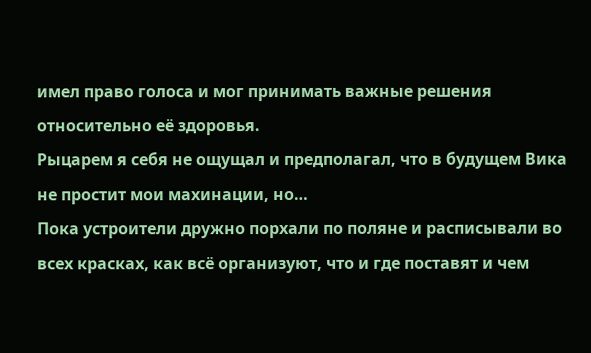имел право голоса и мог принимать важные решения относительно её здоровья.
Рыцарем я себя не ощущал и предполагал, что в будущем Вика не простит мои махинации, но…
Пока устроители дружно порхали по поляне и расписывали во всех красках, как всё организуют, что и где поставят и чем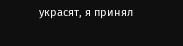украсят, я принял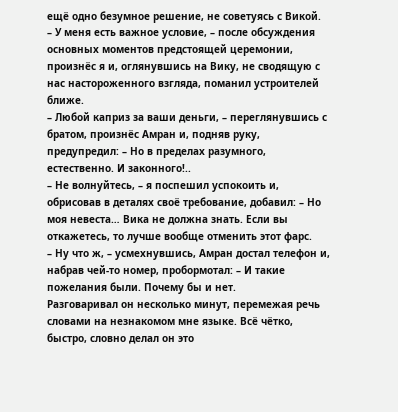ещё одно безумное решение, не советуясь с Викой.
– У меня есть важное условие, – после обсуждения основных моментов предстоящей церемонии, произнёс я и, оглянувшись на Вику, не сводящую с нас настороженного взгляда, поманил устроителей ближе.
– Любой каприз за ваши деньги, – переглянувшись с братом, произнёс Амран и, подняв руку, предупредил: – Но в пределах разумного, естественно. И законного!..
– Не волнуйтесь, – я поспешил успокоить и, обрисовав в деталях своё требование, добавил: – Но моя невеста… Вика не должна знать. Если вы откажетесь, то лучше вообще отменить этот фарс.
– Ну что ж, – усмехнувшись, Амран достал телефон и, набрав чей-то номер, пробормотал: – И такие пожелания были. Почему бы и нет.
Разговаривал он несколько минут, перемежая речь словами на незнакомом мне языке. Всё чётко, быстро, словно делал он это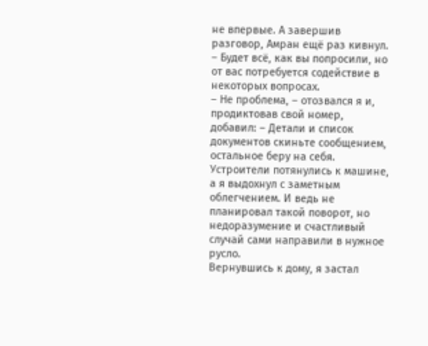не впервые. А завершив разговор, Амран ещё раз кивнул.
– Будет всё, как вы попросили, но от вас потребуется содействие в некоторых вопросах.
– Не проблема, – отозвался я и, продиктовав свой номер, добавил: – Детали и список документов скиньте сообщением, остальное беру на себя.
Устроители потянулись к машине, а я выдохнул с заметным облегчением. И ведь не планировал такой поворот, но недоразумение и счастливый случай сами направили в нужное русло.
Вернувшись к дому, я застал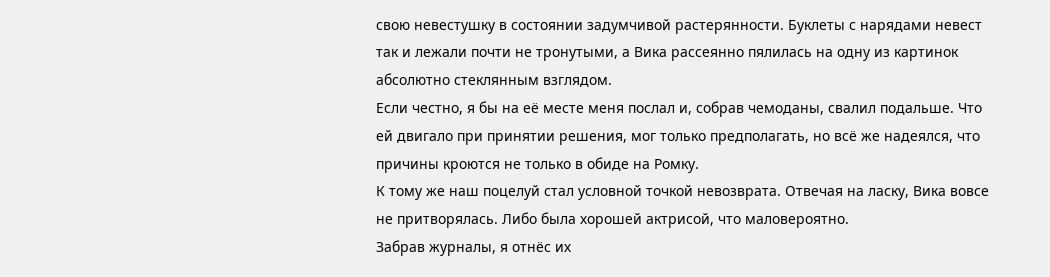свою невестушку в состоянии задумчивой растерянности. Буклеты с нарядами невест так и лежали почти не тронутыми, а Вика рассеянно пялилась на одну из картинок абсолютно стеклянным взглядом.
Если честно, я бы на её месте меня послал и, собрав чемоданы, свалил подальше. Что ей двигало при принятии решения, мог только предполагать, но всё же надеялся, что причины кроются не только в обиде на Ромку.
К тому же наш поцелуй стал условной точкой невозврата. Отвечая на ласку, Вика вовсе не притворялась. Либо была хорошей актрисой, что маловероятно.
Забрав журналы, я отнёс их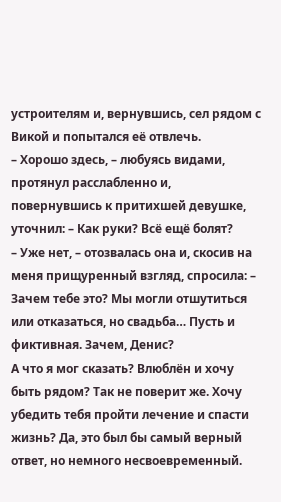устроителям и, вернувшись, сел рядом с Викой и попытался её отвлечь.
– Хорошо здесь, – любуясь видами, протянул расслабленно и, повернувшись к притихшей девушке, уточнил: – Как руки? Всё ещё болят?
– Уже нет, – отозвалась она и, скосив на меня прищуренный взгляд, спросила: – Зачем тебе это? Мы могли отшутиться или отказаться, но свадьба… Пусть и фиктивная. Зачем, Денис?
А что я мог сказать? Влюблён и хочу быть рядом? Так не поверит же. Хочу убедить тебя пройти лечение и спасти жизнь? Да, это был бы самый верный ответ, но немного несвоевременный.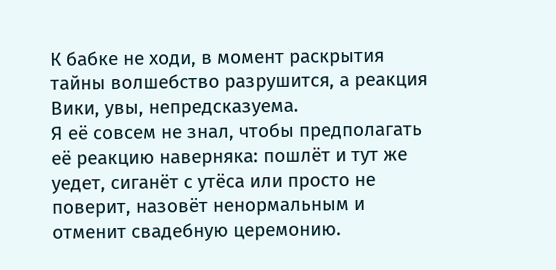К бабке не ходи, в момент раскрытия тайны волшебство разрушится, а реакция Вики, увы, непредсказуема.
Я её совсем не знал, чтобы предполагать её реакцию наверняка: пошлёт и тут же уедет, сиганёт с утёса или просто не поверит, назовёт ненормальным и отменит свадебную церемонию.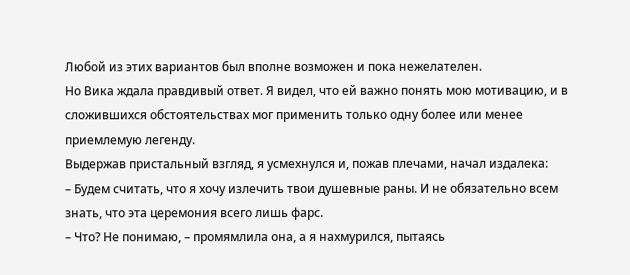Любой из этих вариантов был вполне возможен и пока нежелателен.
Но Вика ждала правдивый ответ. Я видел, что ей важно понять мою мотивацию, и в сложившихся обстоятельствах мог применить только одну более или менее приемлемую легенду.
Выдержав пристальный взгляд, я усмехнулся и, пожав плечами, начал издалека:
– Будем считать, что я хочу излечить твои душевные раны. И не обязательно всем знать, что эта церемония всего лишь фарс.
– Что? Не понимаю, – промямлила она, а я нахмурился, пытаясь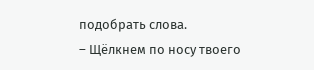подобрать слова.
– Щёлкнем по носу твоего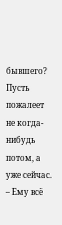бывшего? Пусть пожалеет не когда-нибудь потом, а уже сейчас.
– Ему всё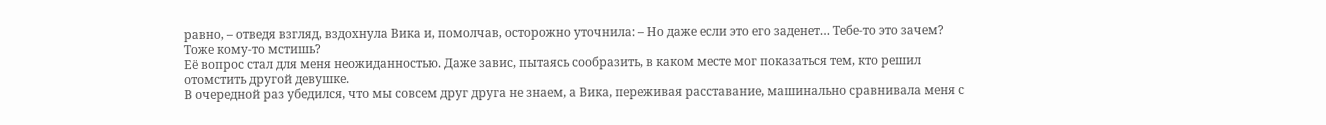равно, – отведя взгляд, вздохнула Вика и, помолчав, осторожно уточнила: – Но даже если это его заденет… Тебе-то это зачем? Тоже кому-то мстишь?
Её вопрос стал для меня неожиданностью. Даже завис, пытаясь сообразить, в каком месте мог показаться тем, кто решил отомстить другой девушке.
В очередной раз убедился, что мы совсем друг друга не знаем, а Вика, переживая расставание, машинально сравнивала меня с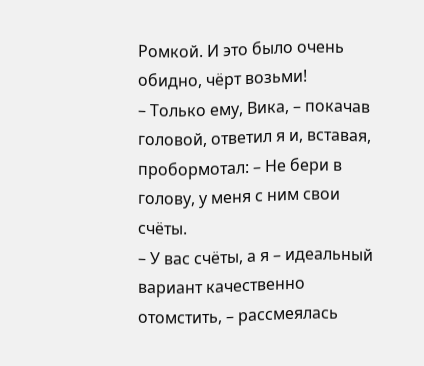Ромкой. И это было очень обидно, чёрт возьми!
– Только ему, Вика, – покачав головой, ответил я и, вставая, пробормотал: – Не бери в голову, у меня с ним свои счёты.
– У вас счёты, а я – идеальный вариант качественно отомстить, – рассмеялась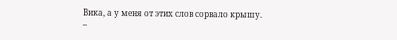Вика, а у меня от этих слов сорвало крышу.
–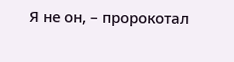Я не он, – пророкотал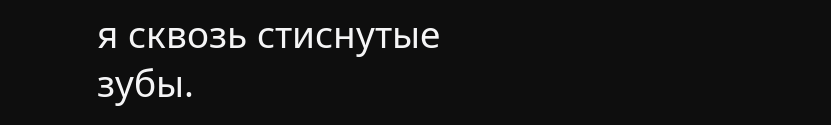я сквозь стиснутые зубы.